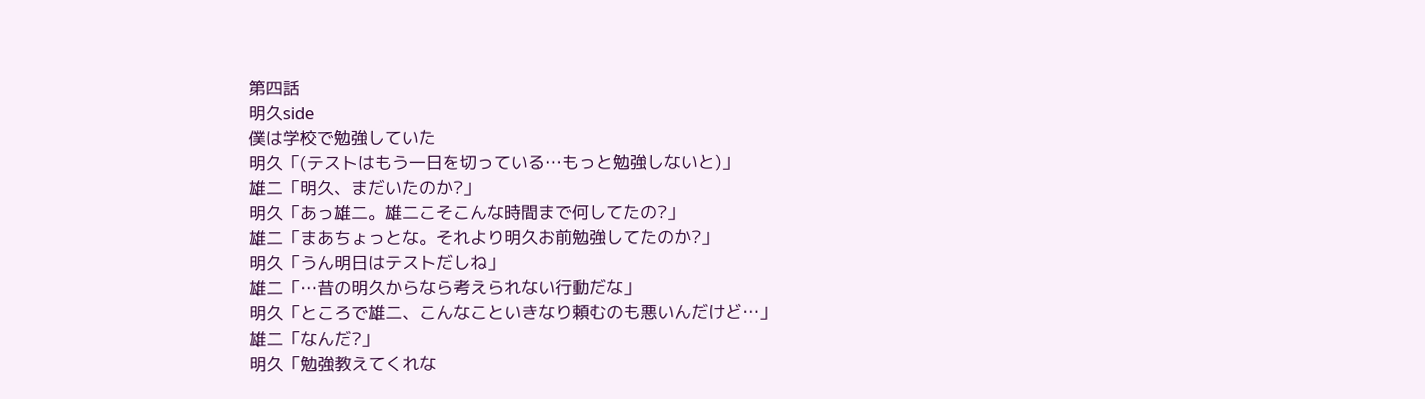第四話
明久side
僕は学校で勉強していた
明久「(テストはもう一日を切っている…もっと勉強しないと)」
雄二「明久、まだいたのか?」
明久「あっ雄二。雄二こそこんな時間まで何してたの?」
雄二「まあちょっとな。それより明久お前勉強してたのか?」
明久「うん明日はテストだしね」
雄二「…昔の明久からなら考えられない行動だな」
明久「ところで雄二、こんなこといきなり頼むのも悪いんだけど…」
雄二「なんだ?」
明久「勉強教えてくれな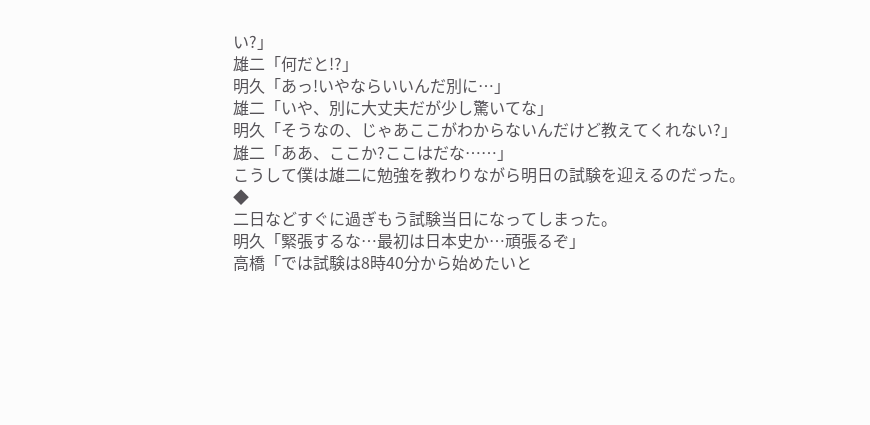い?」
雄二「何だと!?」
明久「あっ!いやならいいんだ別に…」
雄二「いや、別に大丈夫だが少し驚いてな」
明久「そうなの、じゃあここがわからないんだけど教えてくれない?」
雄二「ああ、ここか?ここはだな……」
こうして僕は雄二に勉強を教わりながら明日の試験を迎えるのだった。
◆
二日などすぐに過ぎもう試験当日になってしまった。
明久「緊張するな…最初は日本史か…頑張るぞ」
高橋「では試験は8時40分から始めたいと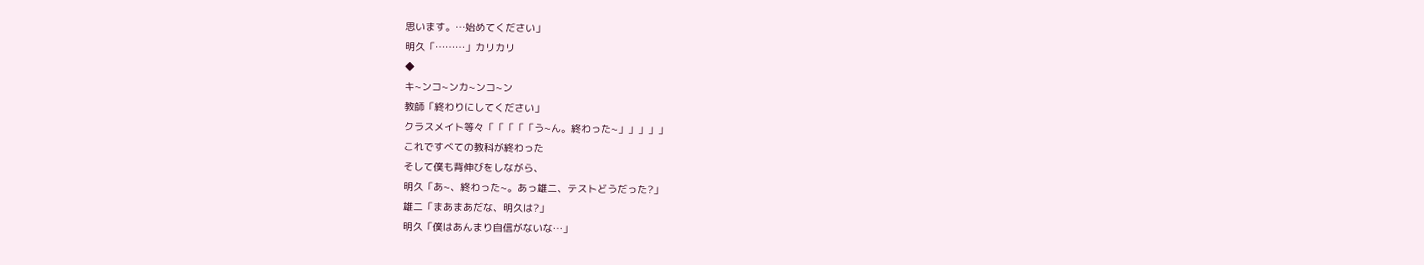思います。…始めてください」
明久「………」カリカリ
◆
キ~ンコ~ンカ~ンコ~ン
教師「終わりにしてください」
クラスメイト等々「「「「「う~ん。終わった~」」」」」
これですべての教科が終わった
そして僕も背伸びをしながら、
明久「あ~、終わった~。あっ雄二、テストどうだった?」
雄二「まあまあだな、明久は?」
明久「僕はあんまり自信がないな…」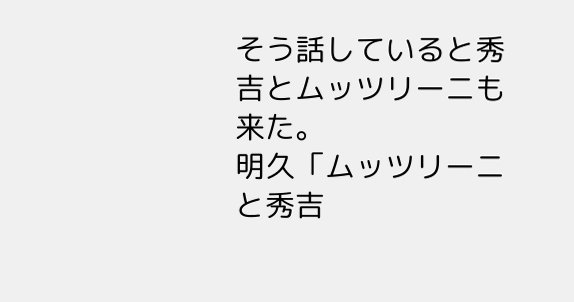そう話していると秀吉とムッツリーニも来た。
明久「ムッツリーニと秀吉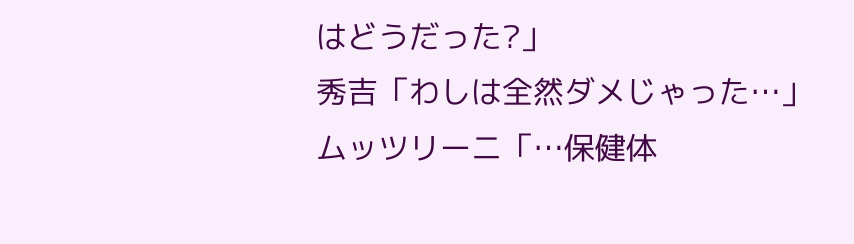はどうだった?」
秀吉「わしは全然ダメじゃった…」
ムッツリーニ「…保健体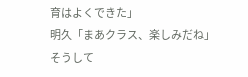育はよくできた」
明久「まあクラス、楽しみだね」
そうして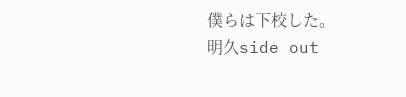僕らは下校した。
明久side out